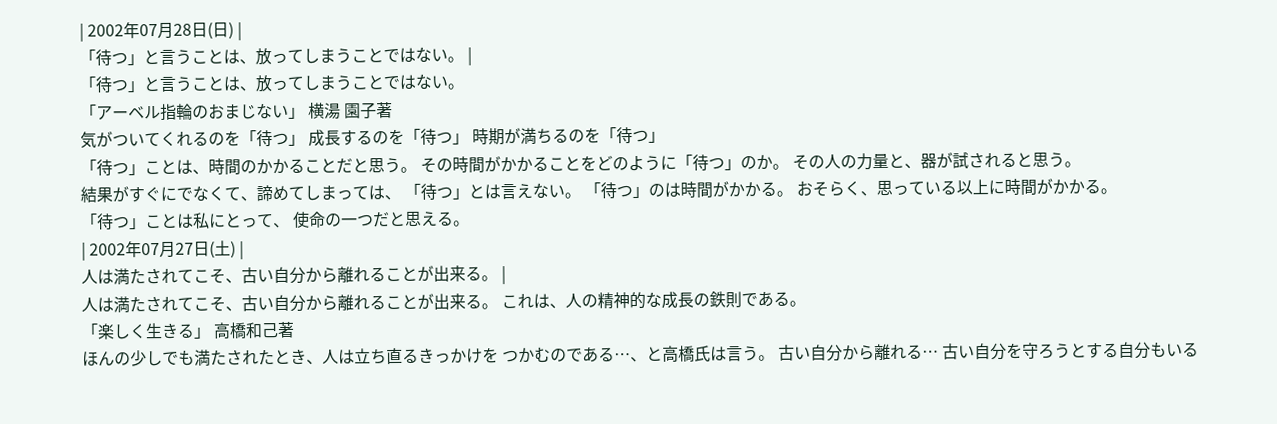| 2002年07月28日(日) |
「待つ」と言うことは、放ってしまうことではない。 |
「待つ」と言うことは、放ってしまうことではない。
「アーベル指輪のおまじない」 横湯 園子著
気がついてくれるのを「待つ」 成長するのを「待つ」 時期が満ちるのを「待つ」
「待つ」ことは、時間のかかることだと思う。 その時間がかかることをどのように「待つ」のか。 その人の力量と、器が試されると思う。
結果がすぐにでなくて、諦めてしまっては、 「待つ」とは言えない。 「待つ」のは時間がかかる。 おそらく、思っている以上に時間がかかる。
「待つ」ことは私にとって、 使命の一つだと思える。
| 2002年07月27日(土) |
人は満たされてこそ、古い自分から離れることが出来る。 |
人は満たされてこそ、古い自分から離れることが出来る。 これは、人の精神的な成長の鉄則である。
「楽しく生きる」 高橋和己著
ほんの少しでも満たされたとき、人は立ち直るきっかけを つかむのである…、と高橋氏は言う。 古い自分から離れる… 古い自分を守ろうとする自分もいる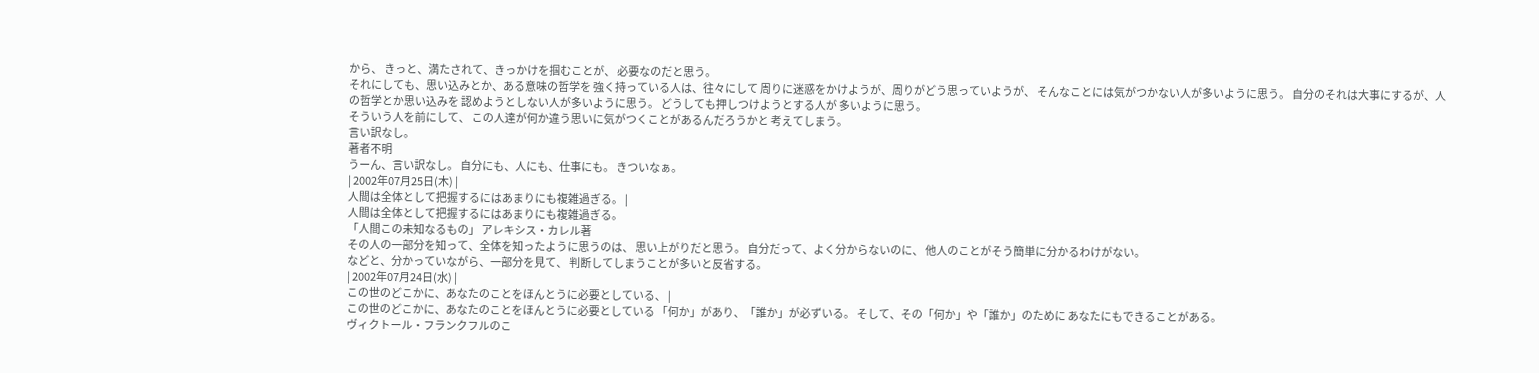から、 きっと、満たされて、きっかけを掴むことが、 必要なのだと思う。
それにしても、思い込みとか、ある意味の哲学を 強く持っている人は、往々にして 周りに迷惑をかけようが、周りがどう思っていようが、 そんなことには気がつかない人が多いように思う。 自分のそれは大事にするが、人の哲学とか思い込みを 認めようとしない人が多いように思う。 どうしても押しつけようとする人が 多いように思う。
そういう人を前にして、 この人達が何か違う思いに気がつくことがあるんだろうかと 考えてしまう。
言い訳なし。
著者不明
うーん、言い訳なし。 自分にも、人にも、仕事にも。 きついなぁ。
| 2002年07月25日(木) |
人間は全体として把握するにはあまりにも複雑過ぎる。 |
人間は全体として把握するにはあまりにも複雑過ぎる。
「人間この未知なるもの」 アレキシス・カレル著
その人の一部分を知って、全体を知ったように思うのは、 思い上がりだと思う。 自分だって、よく分からないのに、 他人のことがそう簡単に分かるわけがない。
などと、分かっていながら、一部分を見て、 判断してしまうことが多いと反省する。
| 2002年07月24日(水) |
この世のどこかに、あなたのことをほんとうに必要としている、 |
この世のどこかに、あなたのことをほんとうに必要としている 「何か」があり、「誰か」が必ずいる。 そして、その「何か」や「誰か」のために あなたにもできることがある。
ヴィクトール・フランクフルのこ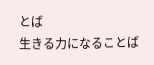とば
生きる力になることば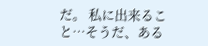だ。 私に出来ること…そうだ、ある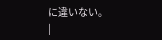に違いない。
|